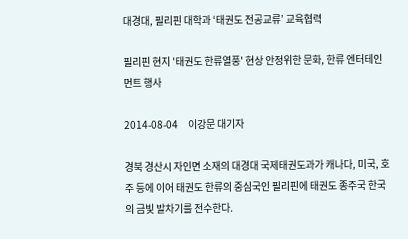대경대, 필리핀 대학과 ‘태권도 전공교류’ 교육협력

필리핀 현지 '태권도 한류열풍' 현상 안정위한 문화, 한류 엔터테인먼트 행사

2014-08-04     이강문 대기자

경북 경산시 자인면 소재의 대경대 국제태권도과가 캐나다, 미국, 호주 등에 이어 태권도 한류의 중심국인 필리핀에 태권도 종주국 한국의 금빛 발차기를 전수한다.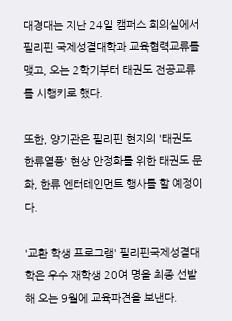대경대는 지난 24일 캠퍼스 회의실에서 필리핀 국제성결대학과 교육협력교류를 맺고, 오는 2학기부터 태권도 전공교류를 시행키로 했다.

또한, 양기관은 필리핀 현지의 '태권도 한류열풍' 현상 안정화를 위한 태권도 문화, 한류 엔터테인먼트 행사를 할 예정이다.

'교환 학생 프로그램' 필리핀국제성결대학은 우수 재학생 20여 명을 최종 선발해 오는 9월에 교육파견을 보낸다.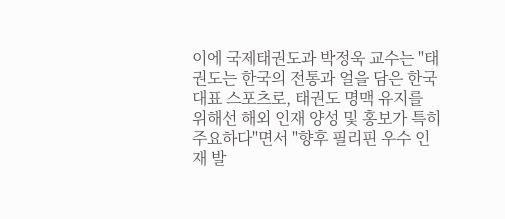이에 국제태권도과 박정욱 교수는 "태권도는 한국의 전통과 얼을 담은 한국 대표 스포츠로, 태권도 명맥 유지를 위해선 해외 인재 양성 및 홍보가 특히 주요하다"면서 "향후 필리핀 우수 인재 발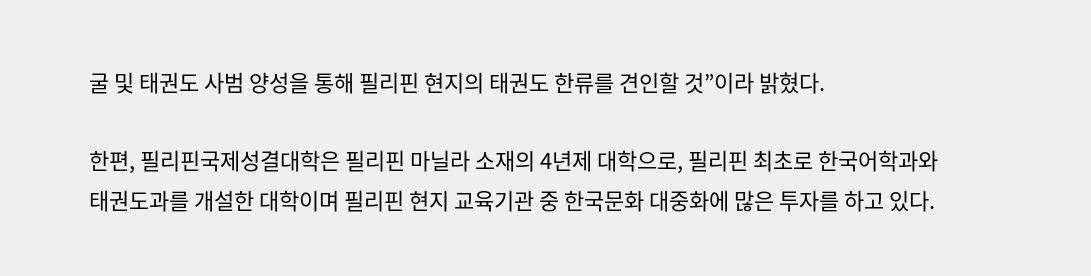굴 및 태권도 사범 양성을 통해 필리핀 현지의 태권도 한류를 견인할 것”이라 밝혔다.

한편, 필리핀국제성결대학은 필리핀 마닐라 소재의 4년제 대학으로, 필리핀 최초로 한국어학과와 태권도과를 개설한 대학이며 필리핀 현지 교육기관 중 한국문화 대중화에 많은 투자를 하고 있다.